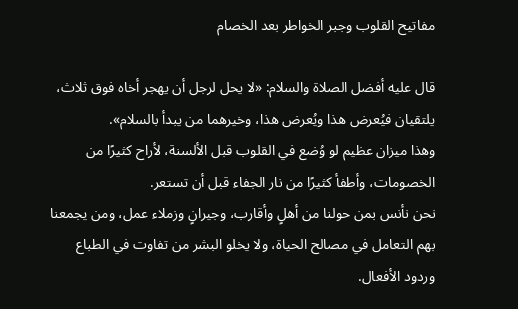مفاتيح القلوب وجبر الخواطر بعد الخصام

قال عليه أفضل الصلاة والسلام: «لا يحل لرجل أن يهجر أخاه فوق ثلاث، يلتقيان فيُعرض هذا ويُعرض هذا، وخيرهما من يبدأ بالسلام».
وهذا ميزان عظيم لو وُضع في القلوب قبل الألسنة، لأراح كثيرًا من الخصومات، وأطفأ كثيرًا من نار الجفاء قبل أن تستعر.
نحن نأنس بمن حولنا من أهلٍ وأقارب، وجيرانٍ وزملاء عمل، ومن يجمعنا بهم التعامل في مصالح الحياة، ولا يخلو البشر من تفاوت في الطباع وردود الأفعال.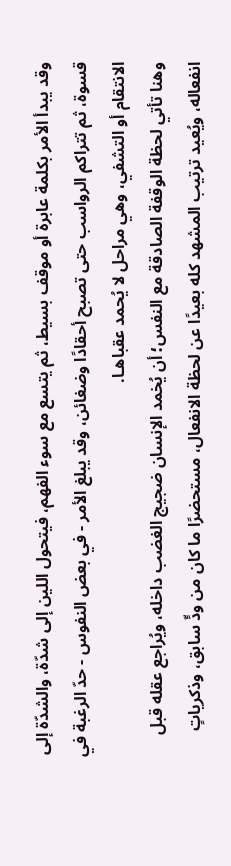وقد يبدأ الأمر بكلمة عابرة أو موقف بسيط، ثم يتسع مع سوء الفهم، فيتحول اللين إلى شدّة، والشدّة إلى قسوة، ثم تتراكم الرواسب حتى تصبح أحقادًا وضغائن، وقد يبلغ الأمر - في بعض النفوس - حدّ الرغبة في الانتقام أو التشفي، وهي مراحل لا يُحمد عقباهـا.
وهنا تأتي لحظة الوقفة الصادقة مع النفس؛ أن يُخمد الإنسان ضجيج الغضب داخله، ويُراجع عقله قبل انفعاله، ويُعيد ترتيب المشهد كله بعيدًا عن لحظة الانفعال، مستحضرًا ما كان من ودٍّ سابق، وذكرياتٍ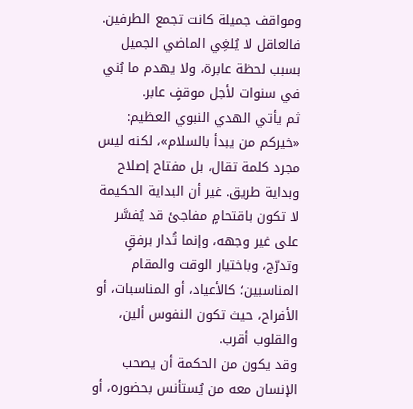ومواقف جميلة كانت تجمع الطرفين.
فالعاقل لا يُلغِي الماضي الجميل بسبب لحظة عابرة، ولا يهدم ما بُني في سنوات لأجل موقفٍ عابر.
ثم يأتي الهدي النبوي العظيم: «خيركم من يبدأ بالسلام»، لكنه ليس مجرد كلمة تقال، بل مفتاح إصلاح وبداية طريق. غير أن البداية الحكيمة لا تكون باقتحامٍ مفاجئ قد يُفسَّر على غير وجهه، وإنما تُدار برفقٍ وتدرّج، وباختيار الوقت والمقام المناسبين؛ كالأعياد، أو المناسبات، أو الأفراح، حيث تكون النفوس ألين، والقلوب أقرب.
وقد يكون من الحكمة أن يصحب الإنسان معه من يُستأنس بحضوره، أو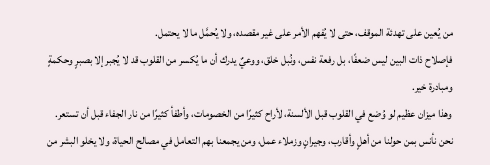من يُعين على تهدئة الموقف، حتى لا يُفهم الأمر على غير مقصده، ولا يُحمَّل ما لا يحتمل.
فإصلاح ذات البين ليس ضعفًا، بل رفعة نفس، ونُبل خلق، ووعيٌ يدرك أن ما يُكسر من القلوب قد لا يُجبر إلا بصبرٍ وحكمةٍ ومبادرة خير.
وهذا ميزان عظيم لو وُضع في القلوب قبل الألسنة، لأراح كثيرًا من الخصومات، وأطفأ كثيرًا من نار الجفاء قبل أن تستعر.
نحن نأنس بمن حولنا من أهلٍ وأقارب، وجيرانٍ وزملاء عمل، ومن يجمعنا بهم التعامل في مصالح الحياة، ولا يخلو البشر من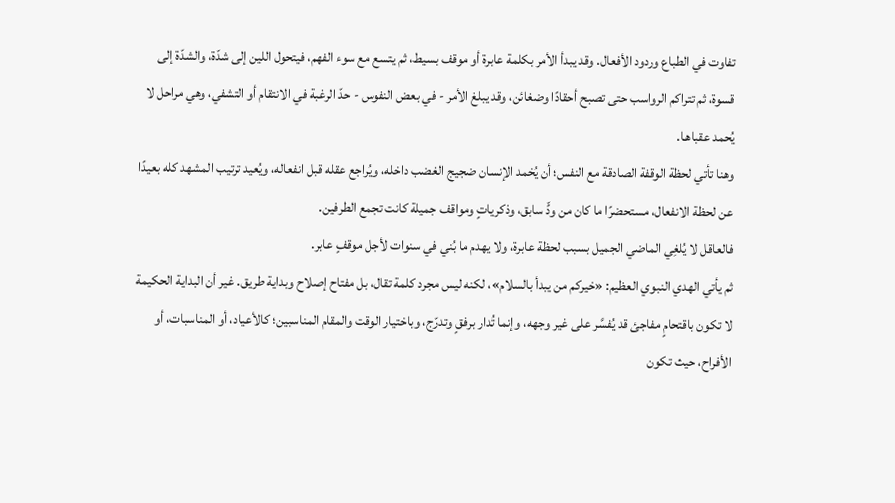تفاوت في الطباع وردود الأفعال. وقد يبدأ الأمر بكلمة عابرة أو موقف بسيط، ثم يتسع مع سوء الفهم، فيتحول اللين إلى شدّة، والشدّة إلى قسوة، ثم تتراكم الرواسب حتى تصبح أحقادًا وضغائن، وقد يبلغ الأمر - في بعض النفوس - حدّ الرغبة في الانتقام أو التشفي، وهي مراحل لا يُحمد عقباهـا.
وهنا تأتي لحظة الوقفة الصادقة مع النفس؛ أن يُخمد الإنسان ضجيج الغضب داخله، ويُراجع عقله قبل انفعاله، ويُعيد ترتيب المشهد كله بعيدًا عن لحظة الانفعال، مستحضرًا ما كان من ودٍّ سابق، وذكرياتٍ ومواقف جميلة كانت تجمع الطرفين.
فالعاقل لا يُلغِي الماضي الجميل بسبب لحظة عابرة، ولا يهدم ما بُني في سنوات لأجل موقفٍ عابر.
ثم يأتي الهدي النبوي العظيم: «خيركم من يبدأ بالسلام»، لكنه ليس مجرد كلمة تقال، بل مفتاح إصلاح وبداية طريق. غير أن البداية الحكيمة لا تكون باقتحامٍ مفاجئ قد يُفسَّر على غير وجهه، وإنما تُدار برفقٍ وتدرّج، وباختيار الوقت والمقام المناسبين؛ كالأعياد، أو المناسبات، أو الأفراح، حيث تكون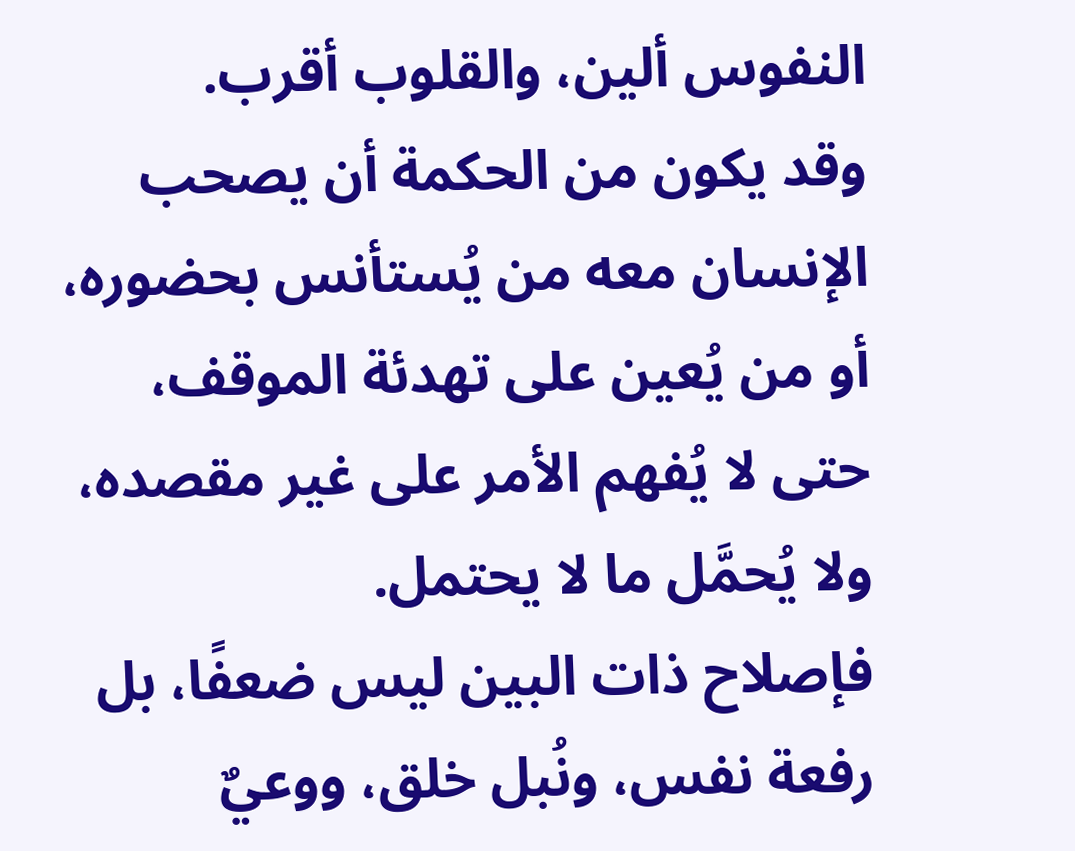النفوس ألين، والقلوب أقرب.
وقد يكون من الحكمة أن يصحب الإنسان معه من يُستأنس بحضوره، أو من يُعين على تهدئة الموقف، حتى لا يُفهم الأمر على غير مقصده، ولا يُحمَّل ما لا يحتمل.
فإصلاح ذات البين ليس ضعفًا، بل رفعة نفس، ونُبل خلق، ووعيٌ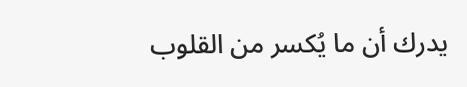يدرك أن ما يُكسر من القلوب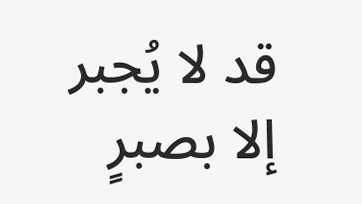قد لا يُجبر إلا بصبرٍ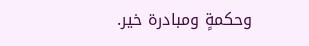وحكمةٍ ومبادرة خير.